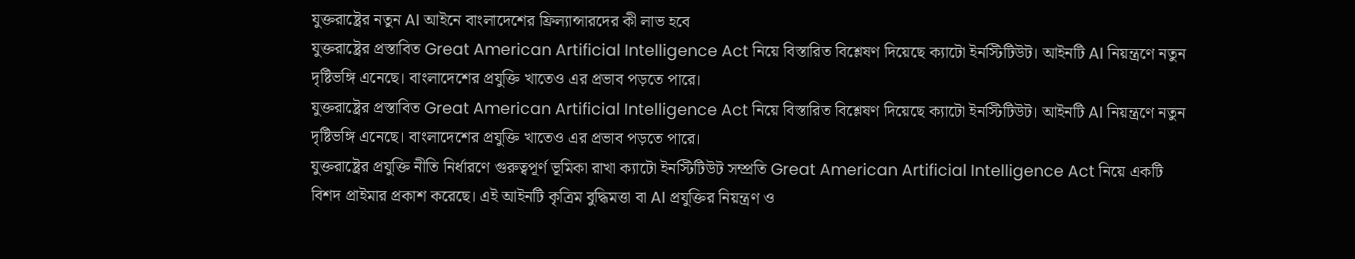যুক্তরাষ্ট্রের নতুন AI আইনে বাংলাদেশের ফ্রিল্যান্সারদের কী লাভ হবে
যুক্তরাষ্ট্রের প্রস্তাবিত Great American Artificial Intelligence Act নিয়ে বিস্তারিত বিশ্লেষণ দিয়েছে ক্যাটো ইনস্টিটিউট। আইনটি AI নিয়ন্ত্রণে নতুন দৃষ্টিভঙ্গি এনেছে। বাংলাদেশের প্রযুক্তি খাতেও এর প্রভাব পড়তে পারে।
যুক্তরাষ্ট্রের প্রস্তাবিত Great American Artificial Intelligence Act নিয়ে বিস্তারিত বিশ্লেষণ দিয়েছে ক্যাটো ইনস্টিটিউট। আইনটি AI নিয়ন্ত্রণে নতুন দৃষ্টিভঙ্গি এনেছে। বাংলাদেশের প্রযুক্তি খাতেও এর প্রভাব পড়তে পারে।
যুক্তরাষ্ট্রের প্রযুক্তি নীতি নির্ধারণে গুরুত্বপূর্ণ ভূমিকা রাখা ক্যাটো ইনস্টিটিউট সম্প্রতি Great American Artificial Intelligence Act নিয়ে একটি বিশদ প্রাইমার প্রকাশ করেছে। এই আইনটি কৃত্রিম বুদ্ধিমত্তা বা AI প্রযুক্তির নিয়ন্ত্রণ ও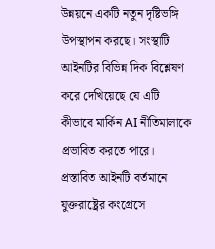উন্নয়নে একটি নতুন দৃষ্টিভঙ্গি উপস্থাপন করছে। সংস্থাটি আইনটির বিভিন্ন দিক বিশ্লেষণ করে দেখিয়েছে যে এটি কীভাবে মার্কিন AI নীতিমালাকে প্রভাবিত করতে পারে।
প্রস্তাবিত আইনটি বর্তমানে যুক্তরাষ্ট্রের কংগ্রেসে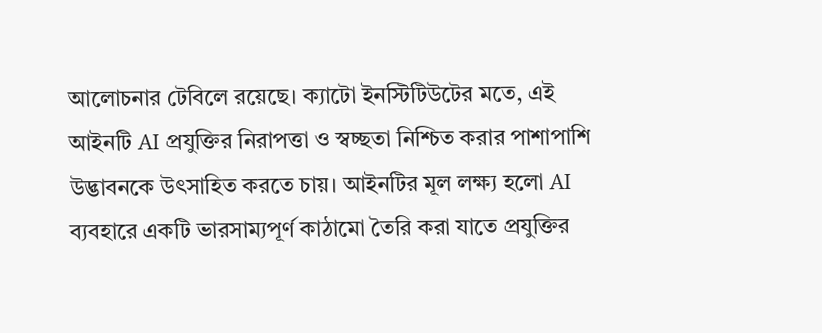আলোচনার টেবিলে রয়েছে। ক্যাটো ইনস্টিটিউটের মতে, এই আইনটি AI প্রযুক্তির নিরাপত্তা ও স্বচ্ছতা নিশ্চিত করার পাশাপাশি উদ্ভাবনকে উৎসাহিত করতে চায়। আইনটির মূল লক্ষ্য হলো AI ব্যবহারে একটি ভারসাম্যপূর্ণ কাঠামো তৈরি করা যাতে প্রযুক্তির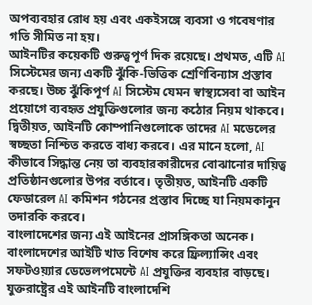অপব্যবহার রোধ হয় এবং একইসঙ্গে ব্যবসা ও গবেষণার গতি সীমিত না হয়।
আইনটির কয়েকটি গুরুত্বপূর্ণ দিক রয়েছে। প্রথমত, এটি AI সিস্টেমের জন্য একটি ঝুঁকি-ভিত্তিক শ্রেণিবিন্যাস প্রস্তাব করছে। উচ্চ ঝুঁকিপূর্ণ AI সিস্টেম যেমন স্বাস্থ্যসেবা বা আইন প্রয়োগে ব্যবহৃত প্রযুক্তিগুলোর জন্য কঠোর নিয়ম থাকবে। দ্বিতীয়ত, আইনটি কোম্পানিগুলোকে তাদের AI মডেলের স্বচ্ছতা নিশ্চিত করতে বাধ্য করবে। এর মানে হলো, AI কীভাবে সিদ্ধান্ত নেয় তা ব্যবহারকারীদের বোঝানোর দায়িত্ব প্রতিষ্ঠানগুলোর উপর বর্তাবে। তৃতীয়ত, আইনটি একটি ফেডারেল AI কমিশন গঠনের প্রস্তাব দিচ্ছে যা নিয়মকানুন তদারকি করবে।
বাংলাদেশের জন্য এই আইনের প্রাসঙ্গিকতা অনেক। বাংলাদেশের আইটি খাত বিশেষ করে ফ্রিল্যান্সিং এবং সফটওয়্যার ডেভেলপমেন্টে AI প্রযুক্তির ব্যবহার বাড়ছে। যুক্তরাষ্ট্রের এই আইনটি বাংলাদেশি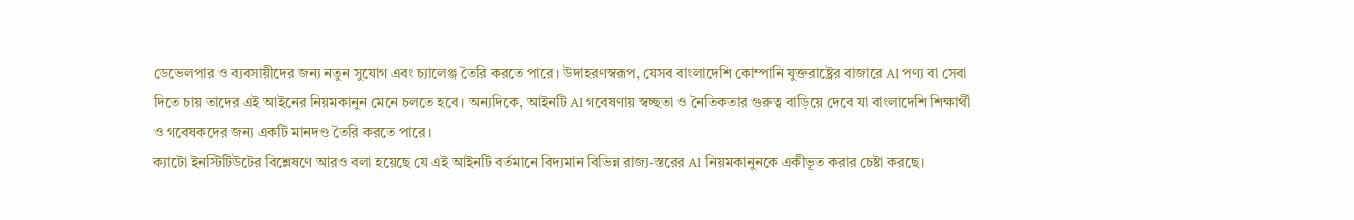ডেভেলপার ও ব্যবসায়ীদের জন্য নতুন সুযোগ এবং চ্যালেঞ্জ তৈরি করতে পারে। উদাহরণস্বরূপ, যেসব বাংলাদেশি কোম্পানি যুক্তরাষ্ট্রের বাজারে AI পণ্য বা সেবা দিতে চায় তাদের এই আইনের নিয়মকানুন মেনে চলতে হবে। অন্যদিকে, আইনটি AI গবেষণায় স্বচ্ছতা ও নৈতিকতার গুরুত্ব বাড়িয়ে দেবে যা বাংলাদেশি শিক্ষার্থী ও গবেষকদের জন্য একটি মানদণ্ড তৈরি করতে পারে।
ক্যাটো ইনস্টিটিউটের বিশ্লেষণে আরও বলা হয়েছে যে এই আইনটি বর্তমানে বিদ্যমান বিভিন্ন রাজ্য-স্তরের AI নিয়মকানুনকে একীভূত করার চেষ্টা করছে।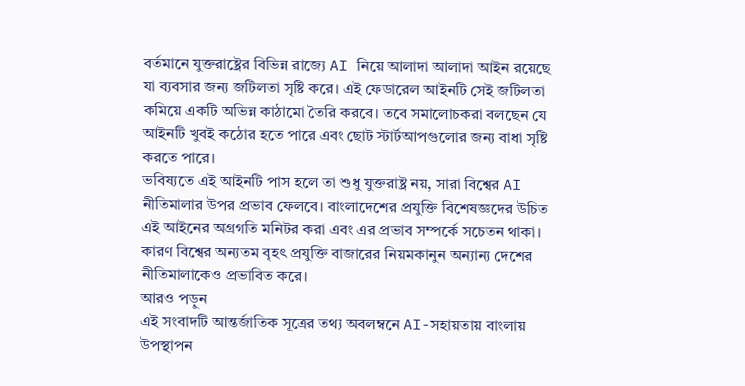বর্তমানে যুক্তরাষ্ট্রের বিভিন্ন রাজ্যে AI নিয়ে আলাদা আলাদা আইন রয়েছে যা ব্যবসার জন্য জটিলতা সৃষ্টি করে। এই ফেডারেল আইনটি সেই জটিলতা কমিয়ে একটি অভিন্ন কাঠামো তৈরি করবে। তবে সমালোচকরা বলছেন যে আইনটি খুবই কঠোর হতে পারে এবং ছোট স্টার্টআপগুলোর জন্য বাধা সৃষ্টি করতে পারে।
ভবিষ্যতে এই আইনটি পাস হলে তা শুধু যুক্তরাষ্ট্র নয়, সারা বিশ্বের AI নীতিমালার উপর প্রভাব ফেলবে। বাংলাদেশের প্রযুক্তি বিশেষজ্ঞদের উচিত এই আইনের অগ্রগতি মনিটর করা এবং এর প্রভাব সম্পর্কে সচেতন থাকা। কারণ বিশ্বের অন্যতম বৃহৎ প্রযুক্তি বাজারের নিয়মকানুন অন্যান্য দেশের নীতিমালাকেও প্রভাবিত করে।
আরও পড়ুন
এই সংবাদটি আন্তর্জাতিক সূত্রের তথ্য অবলম্বনে AI-সহায়তায় বাংলায় উপস্থাপন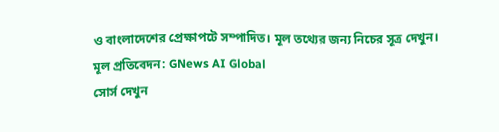ও বাংলাদেশের প্রেক্ষাপটে সম্পাদিত। মূল তথ্যের জন্য নিচের সূত্র দেখুন।
মূল প্রতিবেদন: GNews AI Global
সোর্স দেখুন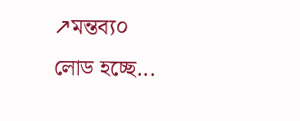↗মন্তব্য০
লোড হচ্ছে...